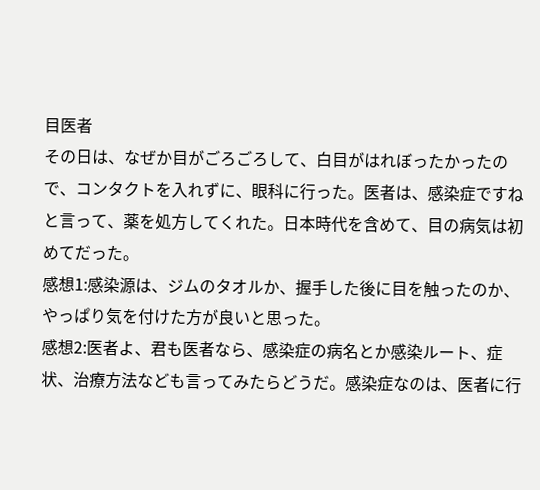目医者
その日は、なぜか目がごろごろして、白目がはれぼったかったので、コンタクトを入れずに、眼科に行った。医者は、感染症ですねと言って、薬を処方してくれた。日本時代を含めて、目の病気は初めてだった。
感想1:感染源は、ジムのタオルか、握手した後に目を触ったのか、やっぱり気を付けた方が良いと思った。
感想2:医者よ、君も医者なら、感染症の病名とか感染ルート、症状、治療方法なども言ってみたらどうだ。感染症なのは、医者に行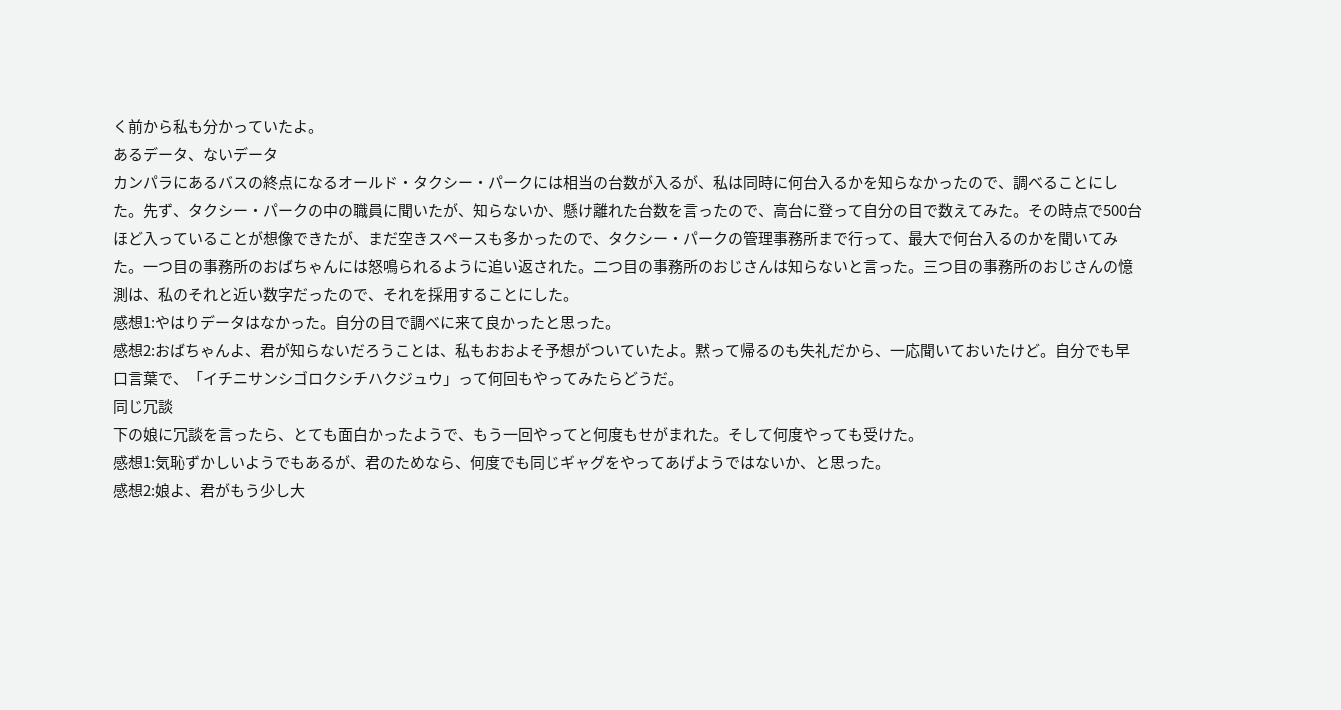く前から私も分かっていたよ。
あるデータ、ないデータ
カンパラにあるバスの終点になるオールド・タクシー・パークには相当の台数が入るが、私は同時に何台入るかを知らなかったので、調べることにした。先ず、タクシー・パークの中の職員に聞いたが、知らないか、懸け離れた台数を言ったので、高台に登って自分の目で数えてみた。その時点で500台ほど入っていることが想像できたが、まだ空きスペースも多かったので、タクシー・パークの管理事務所まで行って、最大で何台入るのかを聞いてみた。一つ目の事務所のおばちゃんには怒鳴られるように追い返された。二つ目の事務所のおじさんは知らないと言った。三つ目の事務所のおじさんの憶測は、私のそれと近い数字だったので、それを採用することにした。
感想1:やはりデータはなかった。自分の目で調べに来て良かったと思った。
感想2:おばちゃんよ、君が知らないだろうことは、私もおおよそ予想がついていたよ。黙って帰るのも失礼だから、一応聞いておいたけど。自分でも早口言葉で、「イチニサンシゴロクシチハクジュウ」って何回もやってみたらどうだ。
同じ冗談
下の娘に冗談を言ったら、とても面白かったようで、もう一回やってと何度もせがまれた。そして何度やっても受けた。
感想1:気恥ずかしいようでもあるが、君のためなら、何度でも同じギャグをやってあげようではないか、と思った。
感想2:娘よ、君がもう少し大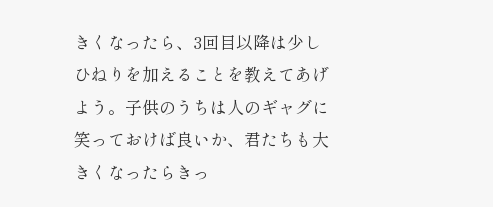きくなったら、3回目以降は少しひねりを加えることを教えてあげよう。子供のうちは人のギャグに笑っておけば良いか、君たちも大きくなったらきっ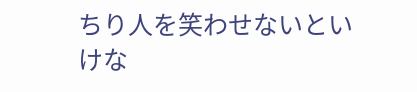ちり人を笑わせないといけな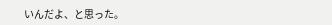いんだよ、と思った。